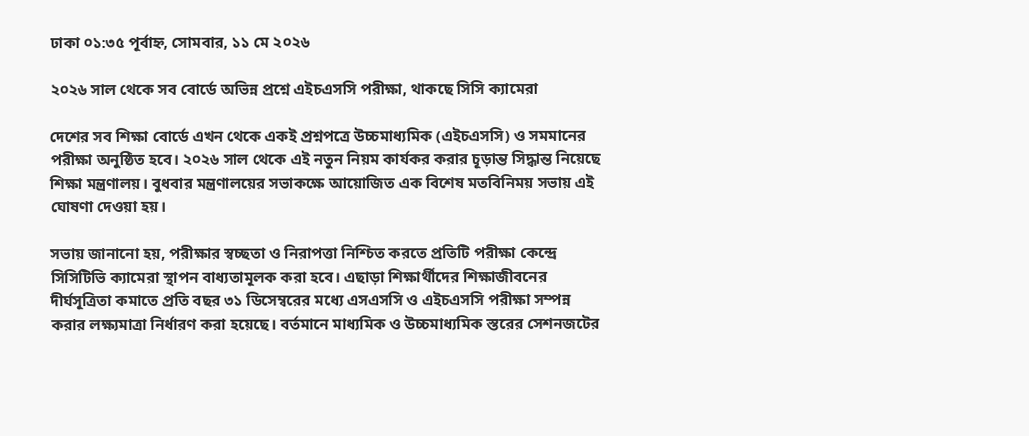ঢাকা ০১:৩৫ পূর্বাহ্ন, সোমবার, ১১ মে ২০২৬

২০২৬ সাল থেকে সব বোর্ডে অভিন্ন প্রশ্নে এইচএসসি পরীক্ষা, থাকছে সিসি ক্যামেরা

দেশের সব শিক্ষা বোর্ডে এখন থেকে একই প্রশ্নপত্রে উচ্চমাধ্যমিক (এইচএসসি) ও সমমানের পরীক্ষা অনুষ্ঠিত হবে। ২০২৬ সাল থেকে এই নতুন নিয়ম কার্যকর করার চূড়ান্ত সিদ্ধান্ত নিয়েছে শিক্ষা মন্ত্রণালয়। বুধবার মন্ত্রণালয়ের সভাকক্ষে আয়োজিত এক বিশেষ মতবিনিময় সভায় এই ঘোষণা দেওয়া হয়।

সভায় জানানো হয়, পরীক্ষার স্বচ্ছতা ও নিরাপত্তা নিশ্চিত করতে প্রতিটি পরীক্ষা কেন্দ্রে সিসিটিভি ক্যামেরা স্থাপন বাধ্যতামূলক করা হবে। এছাড়া শিক্ষার্থীদের শিক্ষাজীবনের দীর্ঘসূত্রিতা কমাতে প্রতি বছর ৩১ ডিসেম্বরের মধ্যে এসএসসি ও এইচএসসি পরীক্ষা সম্পন্ন করার লক্ষ্যমাত্রা নির্ধারণ করা হয়েছে। বর্তমানে মাধ্যমিক ও উচ্চমাধ্যমিক স্তরের সেশনজটের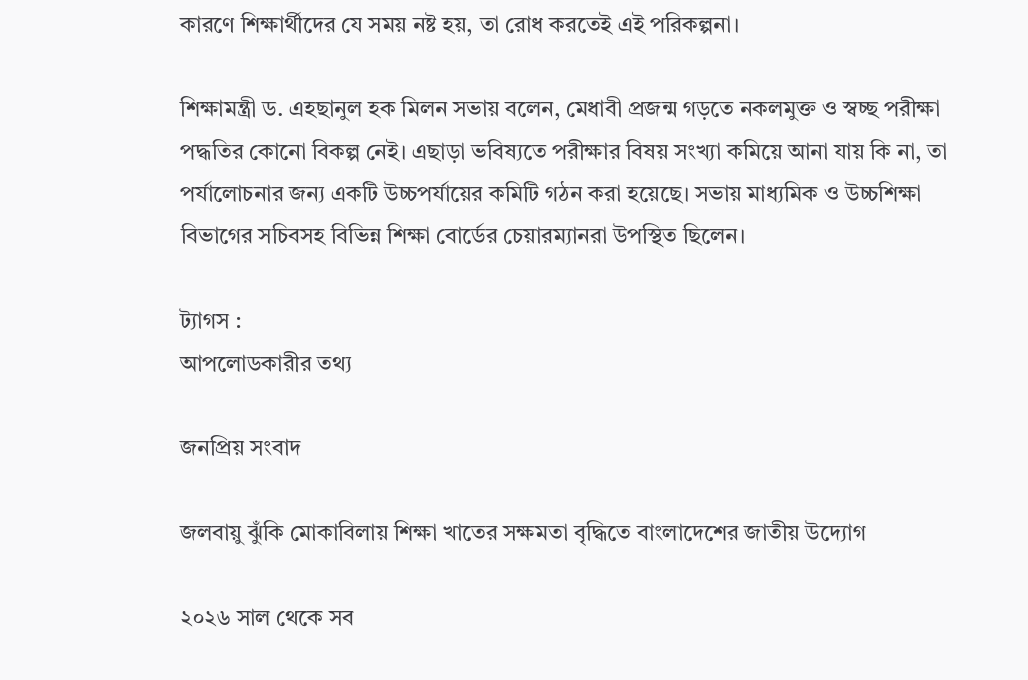কারণে শিক্ষার্থীদের যে সময় নষ্ট হয়, তা রোধ করতেই এই পরিকল্পনা।

শিক্ষামন্ত্রী ড. এহছানুল হক মিলন সভায় বলেন, মেধাবী প্রজন্ম গড়তে নকলমুক্ত ও স্বচ্ছ পরীক্ষা পদ্ধতির কোনো বিকল্প নেই। এছাড়া ভবিষ্যতে পরীক্ষার বিষয় সংখ্যা কমিয়ে আনা যায় কি না, তা পর্যালোচনার জন্য একটি উচ্চপর্যায়ের কমিটি গঠন করা হয়েছে। সভায় মাধ্যমিক ও উচ্চশিক্ষা বিভাগের সচিবসহ বিভিন্ন শিক্ষা বোর্ডের চেয়ারম্যানরা উপস্থিত ছিলেন।

ট্যাগস :
আপলোডকারীর তথ্য

জনপ্রিয় সংবাদ

জলবায়ু ঝুঁকি মোকাবিলায় শিক্ষা খাতের সক্ষমতা বৃদ্ধিতে বাংলাদেশের জাতীয় উদ্যোগ

২০২৬ সাল থেকে সব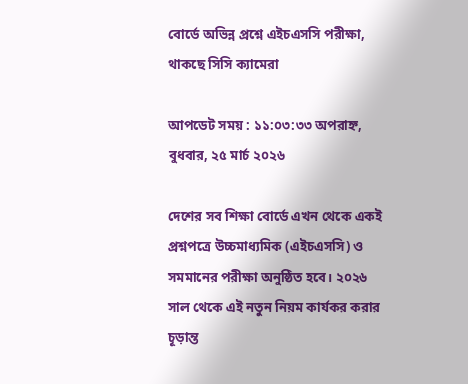বোর্ডে অভিন্ন প্রশ্নে এইচএসসি পরীক্ষা, থাকছে সিসি ক্যামেরা

আপডেট সময় : ১১:০৩:৩৩ অপরাহ্ন, বুধবার, ২৫ মার্চ ২০২৬

দেশের সব শিক্ষা বোর্ডে এখন থেকে একই প্রশ্নপত্রে উচ্চমাধ্যমিক (এইচএসসি) ও সমমানের পরীক্ষা অনুষ্ঠিত হবে। ২০২৬ সাল থেকে এই নতুন নিয়ম কার্যকর করার চূড়ান্ত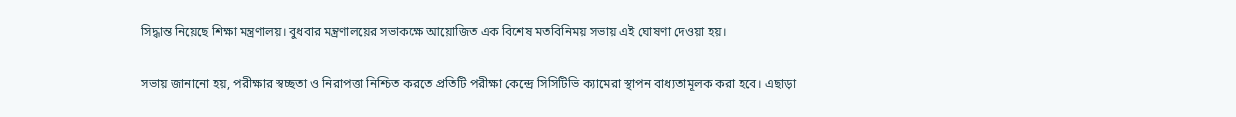সিদ্ধান্ত নিয়েছে শিক্ষা মন্ত্রণালয়। বুধবার মন্ত্রণালয়ের সভাকক্ষে আয়োজিত এক বিশেষ মতবিনিময় সভায় এই ঘোষণা দেওয়া হয়।

সভায় জানানো হয়, পরীক্ষার স্বচ্ছতা ও নিরাপত্তা নিশ্চিত করতে প্রতিটি পরীক্ষা কেন্দ্রে সিসিটিভি ক্যামেরা স্থাপন বাধ্যতামূলক করা হবে। এছাড়া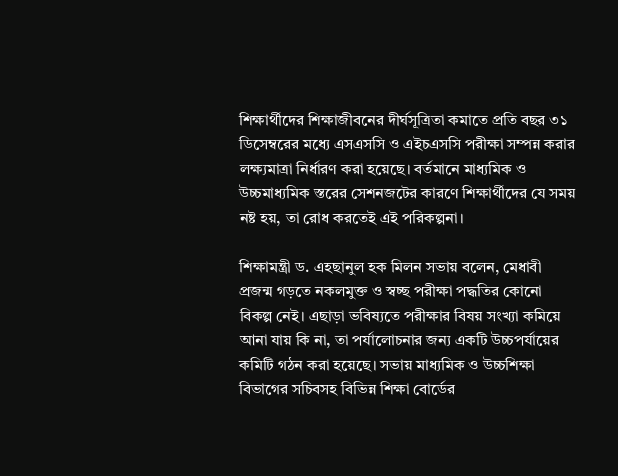শিক্ষার্থীদের শিক্ষাজীবনের দীর্ঘসূত্রিতা কমাতে প্রতি বছর ৩১ ডিসেম্বরের মধ্যে এসএসসি ও এইচএসসি পরীক্ষা সম্পন্ন করার লক্ষ্যমাত্রা নির্ধারণ করা হয়েছে। বর্তমানে মাধ্যমিক ও উচ্চমাধ্যমিক স্তরের সেশনজটের কারণে শিক্ষার্থীদের যে সময় নষ্ট হয়, তা রোধ করতেই এই পরিকল্পনা।

শিক্ষামন্ত্রী ড. এহছানুল হক মিলন সভায় বলেন, মেধাবী প্রজন্ম গড়তে নকলমুক্ত ও স্বচ্ছ পরীক্ষা পদ্ধতির কোনো বিকল্প নেই। এছাড়া ভবিষ্যতে পরীক্ষার বিষয় সংখ্যা কমিয়ে আনা যায় কি না, তা পর্যালোচনার জন্য একটি উচ্চপর্যায়ের কমিটি গঠন করা হয়েছে। সভায় মাধ্যমিক ও উচ্চশিক্ষা বিভাগের সচিবসহ বিভিন্ন শিক্ষা বোর্ডের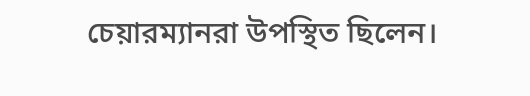চেয়ারম্যানরা উপস্থিত ছিলেন।